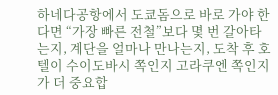하네다공항에서 도쿄돔으로 바로 가야 한다면 “가장 빠른 전철”보다 몇 번 갈아타는지, 계단을 얼마나 만나는지, 도착 후 호텔이 수이도바시 쪽인지 고라쿠엔 쪽인지가 더 중요합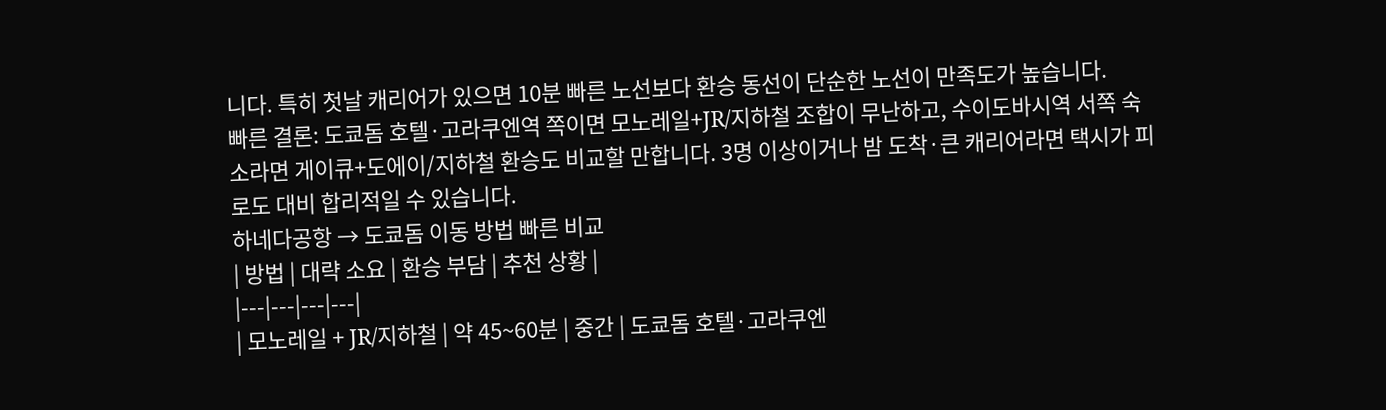니다. 특히 첫날 캐리어가 있으면 10분 빠른 노선보다 환승 동선이 단순한 노선이 만족도가 높습니다.
빠른 결론: 도쿄돔 호텔·고라쿠엔역 쪽이면 모노레일+JR/지하철 조합이 무난하고, 수이도바시역 서쪽 숙소라면 게이큐+도에이/지하철 환승도 비교할 만합니다. 3명 이상이거나 밤 도착·큰 캐리어라면 택시가 피로도 대비 합리적일 수 있습니다.
하네다공항 → 도쿄돔 이동 방법 빠른 비교
| 방법 | 대략 소요 | 환승 부담 | 추천 상황 |
|---|---|---|---|
| 모노레일 + JR/지하철 | 약 45~60분 | 중간 | 도쿄돔 호텔·고라쿠엔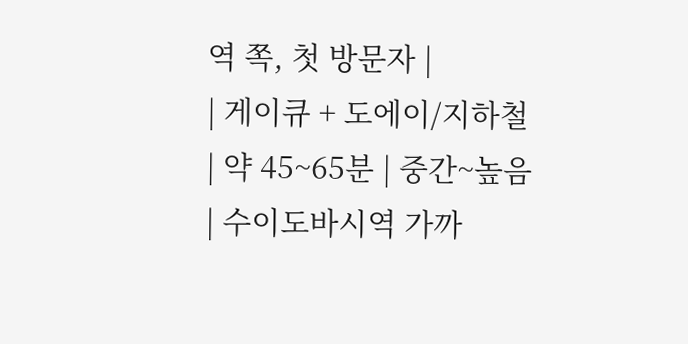역 쪽, 첫 방문자 |
| 게이큐 + 도에이/지하철 | 약 45~65분 | 중간~높음 | 수이도바시역 가까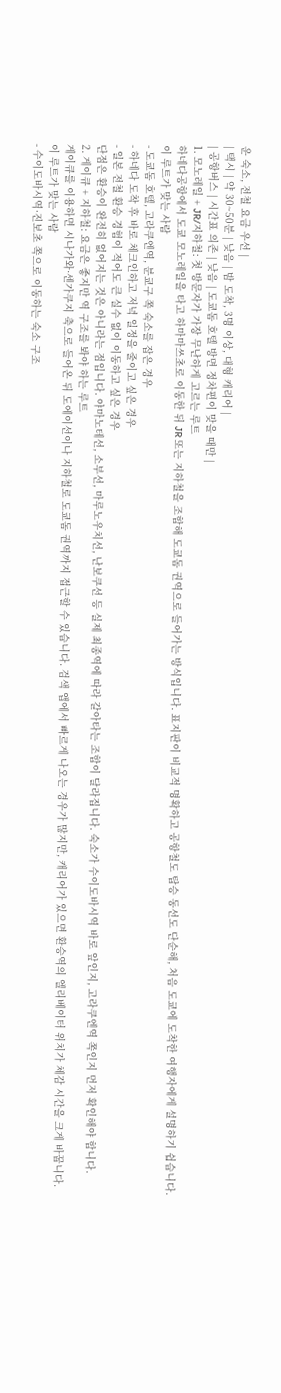운 숙소, 전철 요금 우선 |
| 택시 | 약 30~50분 | 낮음 | 밤 도착, 3명 이상, 대형 캐리어 |
| 공항버스 | 시간표 의존 | 낮음 | 도쿄돔 호텔 방면 정차편이 맞을 때만 |
1. 모노레일 + JR/지하철: 첫 방문자가 가장 무난하게 고르는 루트
하네다공항에서 도쿄 모노레일을 타고 하마마쓰초로 이동한 뒤 JR 또는 지하철을 조합해 도쿄돔 권역으로 들어가는 방식입니다. 표지판이 비교적 명확하고 공항철도 탑승 동선도 단순해, 처음 도쿄에 도착한 여행자에게 설명하기 쉽습니다.
이 루트가 맞는 사람
- 도쿄돔 호텔, 고라쿠엔역, 분쿄구 쪽 숙소를 잡은 경우
- 하네다 도착 후 바로 체크인하고 저녁 일정을 줄이고 싶은 경우
- 일본 전철 환승 경험이 적어도 큰 실수 없이 이동하고 싶은 경우
단점은 환승이 완전히 없어지는 것은 아니라는 점입니다. 야마노테선, 소부선, 마루노우치선, 난보쿠선 등 실제 최종역에 따라 갈아타는 조합이 달라집니다. 숙소가 수이도바시역 바로 앞인지, 고라쿠엔역 쪽인지 먼저 확인해야 합니다.
2. 게이큐 + 지하철: 요금은 좋지만 역 구조를 봐야 하는 루트
게이큐를 이용하면 시나가와·센가쿠지 축으로 들어온 뒤 도에이선이나 지하철로 도쿄돔 권역까지 접근할 수 있습니다. 검색 앱에서 빠르게 나오는 경우가 많지만, 캐리어가 있으면 환승역의 엘리베이터 위치가 체감 시간을 크게 바꿉니다.
이 루트가 맞는 사람
- 수이도바시역·진보초 쪽으로 이동하는 숙소 구조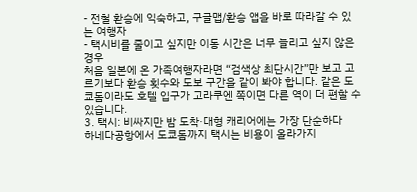- 전철 환승에 익숙하고, 구글맵/환승 앱을 바로 따라갈 수 있는 여행자
- 택시비를 줄이고 싶지만 이동 시간은 너무 늘리고 싶지 않은 경우
처음 일본에 온 가족여행자라면 “검색상 최단시간”만 보고 고르기보다 환승 횟수와 도보 구간을 같이 봐야 합니다. 같은 도쿄돔이라도 호텔 입구가 고라쿠엔 쪽이면 다른 역이 더 편할 수 있습니다.
3. 택시: 비싸지만 밤 도착·대형 캐리어에는 가장 단순하다
하네다공항에서 도쿄돔까지 택시는 비용이 올라가지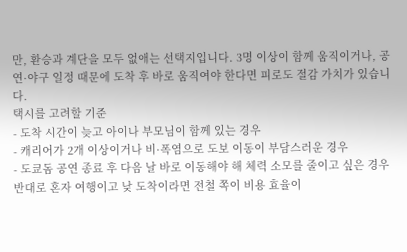만, 환승과 계단을 모두 없애는 선택지입니다. 3명 이상이 함께 움직이거나, 공연·야구 일정 때문에 도착 후 바로 움직여야 한다면 피로도 절감 가치가 있습니다.
택시를 고려할 기준
- 도착 시간이 늦고 아이나 부모님이 함께 있는 경우
- 캐리어가 2개 이상이거나 비·폭염으로 도보 이동이 부담스러운 경우
- 도쿄돔 공연 종료 후 다음 날 바로 이동해야 해 체력 소모를 줄이고 싶은 경우
반대로 혼자 여행이고 낮 도착이라면 전철 쪽이 비용 효율이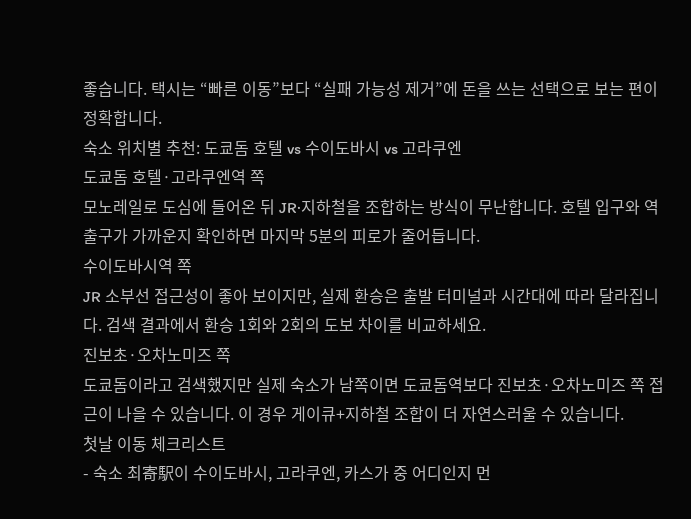좋습니다. 택시는 “빠른 이동”보다 “실패 가능성 제거”에 돈을 쓰는 선택으로 보는 편이 정확합니다.
숙소 위치별 추천: 도쿄돔 호텔 vs 수이도바시 vs 고라쿠엔
도쿄돔 호텔·고라쿠엔역 쪽
모노레일로 도심에 들어온 뒤 JR·지하철을 조합하는 방식이 무난합니다. 호텔 입구와 역 출구가 가까운지 확인하면 마지막 5분의 피로가 줄어듭니다.
수이도바시역 쪽
JR 소부선 접근성이 좋아 보이지만, 실제 환승은 출발 터미널과 시간대에 따라 달라집니다. 검색 결과에서 환승 1회와 2회의 도보 차이를 비교하세요.
진보초·오차노미즈 쪽
도쿄돔이라고 검색했지만 실제 숙소가 남쪽이면 도쿄돔역보다 진보초·오차노미즈 쪽 접근이 나을 수 있습니다. 이 경우 게이큐+지하철 조합이 더 자연스러울 수 있습니다.
첫날 이동 체크리스트
- 숙소 최寄駅이 수이도바시, 고라쿠엔, 카스가 중 어디인지 먼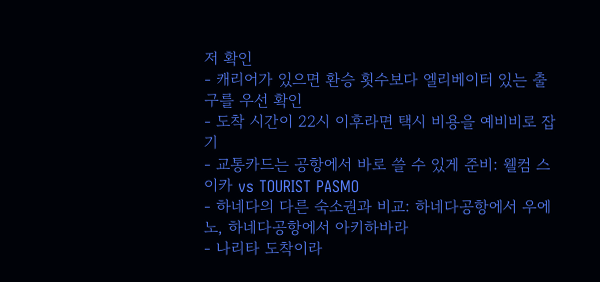저 확인
- 캐리어가 있으면 환승 횟수보다 엘리베이터 있는 출구를 우선 확인
- 도착 시간이 22시 이후라면 택시 비용을 예비비로 잡기
- 교통카드는 공항에서 바로 쓸 수 있게 준비: 웰컴 스이카 vs TOURIST PASMO
- 하네다의 다른 숙소권과 비교: 하네다공항에서 우에노, 하네다공항에서 아키하바라
- 나리타 도착이라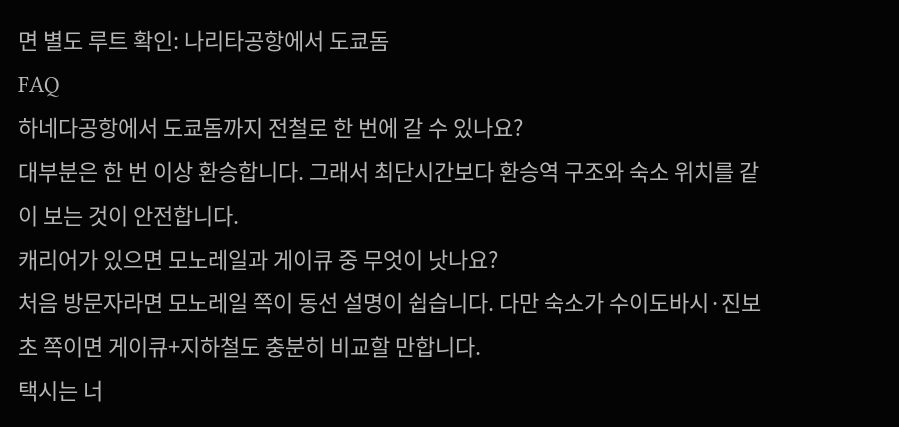면 별도 루트 확인: 나리타공항에서 도쿄돔
FAQ
하네다공항에서 도쿄돔까지 전철로 한 번에 갈 수 있나요?
대부분은 한 번 이상 환승합니다. 그래서 최단시간보다 환승역 구조와 숙소 위치를 같이 보는 것이 안전합니다.
캐리어가 있으면 모노레일과 게이큐 중 무엇이 낫나요?
처음 방문자라면 모노레일 쪽이 동선 설명이 쉽습니다. 다만 숙소가 수이도바시·진보초 쪽이면 게이큐+지하철도 충분히 비교할 만합니다.
택시는 너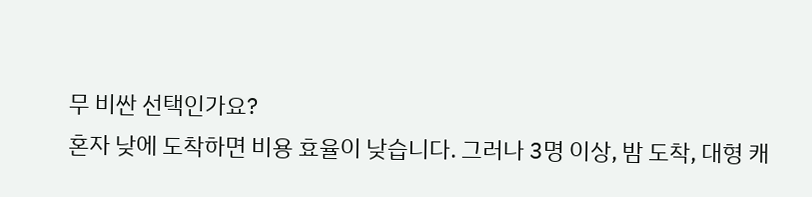무 비싼 선택인가요?
혼자 낮에 도착하면 비용 효율이 낮습니다. 그러나 3명 이상, 밤 도착, 대형 캐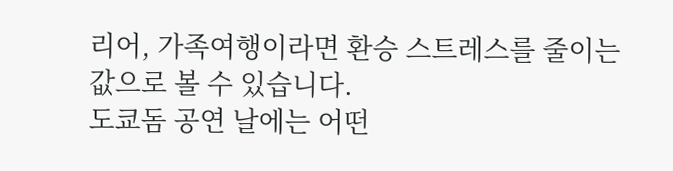리어, 가족여행이라면 환승 스트레스를 줄이는 값으로 볼 수 있습니다.
도쿄돔 공연 날에는 어떤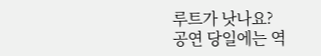루트가 낫나요?
공연 당일에는 역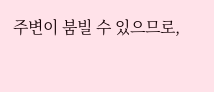주변이 붐빌 수 있으므로,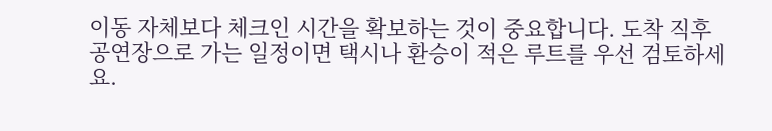이동 자체보다 체크인 시간을 확보하는 것이 중요합니다. 도착 직후 공연장으로 가는 일정이면 택시나 환승이 적은 루트를 우선 검토하세요.